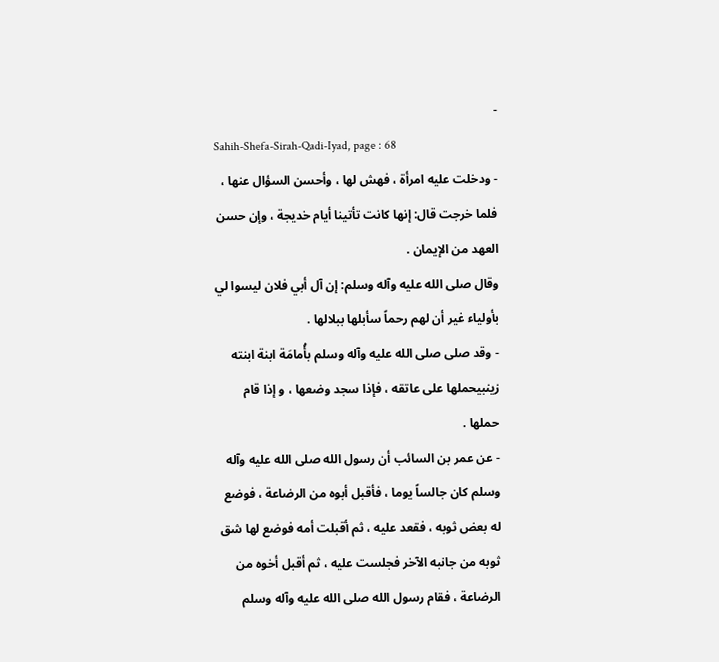-
Sahih-Shefa-Sirah-Qadi-Iyad, page : 68
- ودخلت عليه امرأة ، فهش لها ، وأحسن السؤال عنها ، فلما خرجت قال: إنها كانت تأتينا أيام خديجة ، وإن حسن العهد من الإيمان .
وقال صلى الله عليه وآله وسلم: إن آل أبي فلان ليسوا لي بأولياء غير أن لهم رحماً سأبلها ببلالها .
- وقد صلى صلى الله عليه وآله وسلم بأُمامَة ابنة ابنته زينبيحملها على عاتقه ، فإذا سجد وضعها ، و إذا قام حملها .
- عن عمر بن السائب أن رسول الله صلى الله عليه وآله وسلم كان جالساً يوما ، فأقبل أبوه من الرضاعة ، فوضع له بعض ثوبه ، فقعد عليه ، ثم أقبلت أمه فوضع لها شق ثوبه من جانبه الآخر فجلست عليه ، ثم أقبل أخوه من الرضاعة ، فقام رسول الله صلى الله عليه وآله وسلم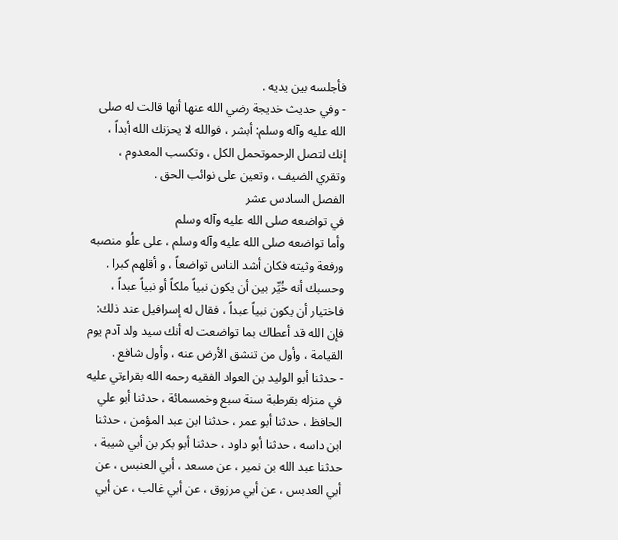فأجلسه بين يديه .
- وفي حديث خديجة رضي الله عنها أنها قالت له صلى الله عليه وآله وسلم: أبشر ، فوالله لا يحزنك الله أبداً ، إنك لتصل الرحموتحمل الكل ، وتكسب المعدوم ، وتقري الضيف ، وتعين على نوائب الحق .
الفصل السادس عشر
في تواضعه صلى الله عليه وآله وسلم
وأما تواضعه صلى الله عليه وآله وسلم ، على علُو منصبه ورفعة وثيته فكان أشد الناس تواضعاً ، و أقلهم كبرا .
وحسبك أنه خُيِّر بين أن يكون نبياً ملكاً أو نبياً عبداً ، فاختيار أن يكون نبياً عبداً ، فقال له إسرافيل عند ذلك: فإن الله قد أعطاك بما تواضعت له أنك سيد ولد آدم يوم القيامة ، وأول من تنشق الأرض عنه ، وأول شافع .
- حدثنا أبو الوليد بن العواد الفقيه رحمه الله بقراءتي عليه في منزله بقرطبة سنة سبع وخمسمائة ، حدثنا أبو علي الحافظ ، حدثنا أبو عمر ، حدثنا ابن عبد المؤمن ، حدثنا ابن داسه ، حدثنا أبو داود ، حدثنا أبو بكر بن أبي شيبة ، حدثنا عبد الله بن نمير ، عن مسعد ، أبي العنبس ، عن أبي العدبس ، عن أبي مرزوق ، عن أبي غالب ، عن أبي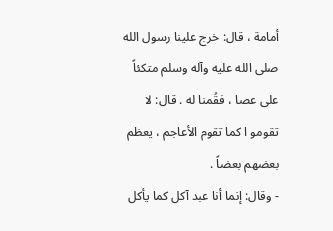أمامة ، قال: خرج علينا رسول الله صلى الله عليه وآله وسلم متكئاً على عصا ، فقُمنا له . قال: لا تقومو ا كما تقوم الأعاجم ، يعظم بعضهم بعضاً .
- وقال: إنما أنا عبد آكل كما يأكل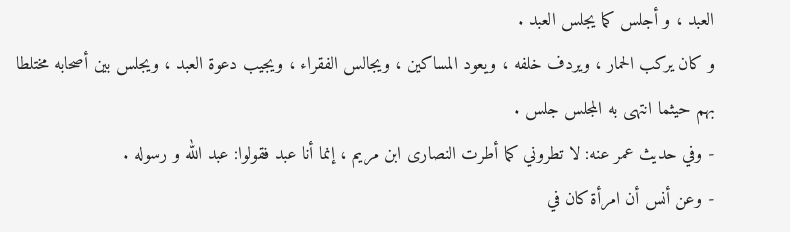العبد ، و أجلس كما يجلس العبد .
و كان يركب الحمار ، ويردف خلفه ، ويعود المساكين ، ويجالس الفقراء ، ويجيب دعوة العبد ، ويجلس بين أصحابه مختلطا بهم حيثما انتهى به المجلس جلس .
- وفي حديث عمر عنه: لا تطروني كما أطرت النصارى ابن مريم ، إنما أنا عبد فقولوا: عبد الله و رسوله .
- وعن أنس أن امرأة كان في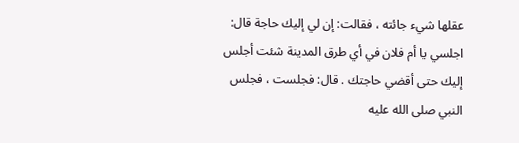عقلها شيء جائته ، فقالت: إن لي إليك حاجة قال: اجلسي يا أم فلان في أي طرق المدينة شئت أجلس إليك حتى أقضي حاجتك . قال: فجلست ، فجلس النبي صلى الله عليه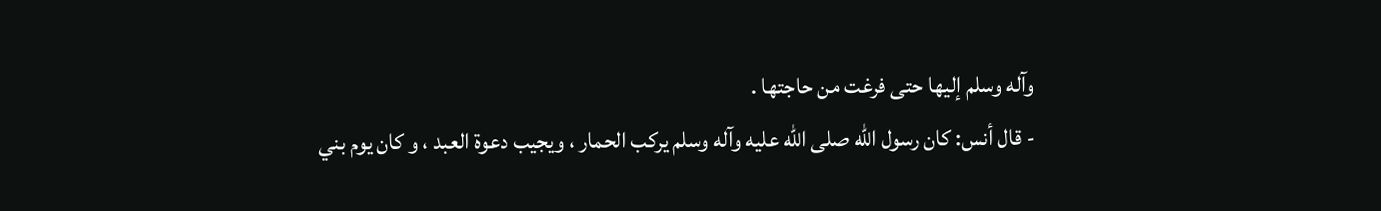وآله وسلم إليها حتى فرغت من حاجتها .
- قال أنس: كان رسول الله صلى الله عليه وآله وسلم يركب الحمار ، ويجيب دعوة العبد ، و كان يوم بني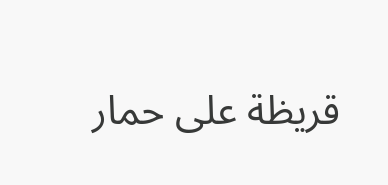قريظة على حمار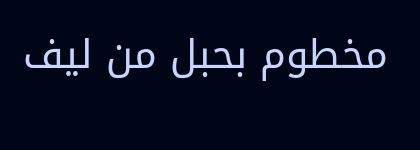مخطوم بحبل من ليف